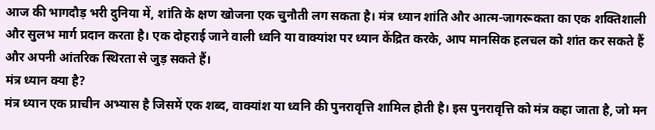आज की भागदौड़ भरी दुनिया में, शांति के क्षण खोजना एक चुनौती लग सकता है। मंत्र ध्यान शांति और आत्म-जागरूकता का एक शक्तिशाली और सुलभ मार्ग प्रदान करता है। एक दोहराई जाने वाली ध्वनि या वाक्यांश पर ध्यान केंद्रित करके, आप मानसिक हलचल को शांत कर सकते हैं और अपनी आंतरिक स्थिरता से जुड़ सकते हैं।
मंत्र ध्यान क्या है?
मंत्र ध्यान एक प्राचीन अभ्यास है जिसमें एक शब्द, वाक्यांश या ध्वनि की पुनरावृत्ति शामिल होती है। इस पुनरावृत्ति को मंत्र कहा जाता है, जो मन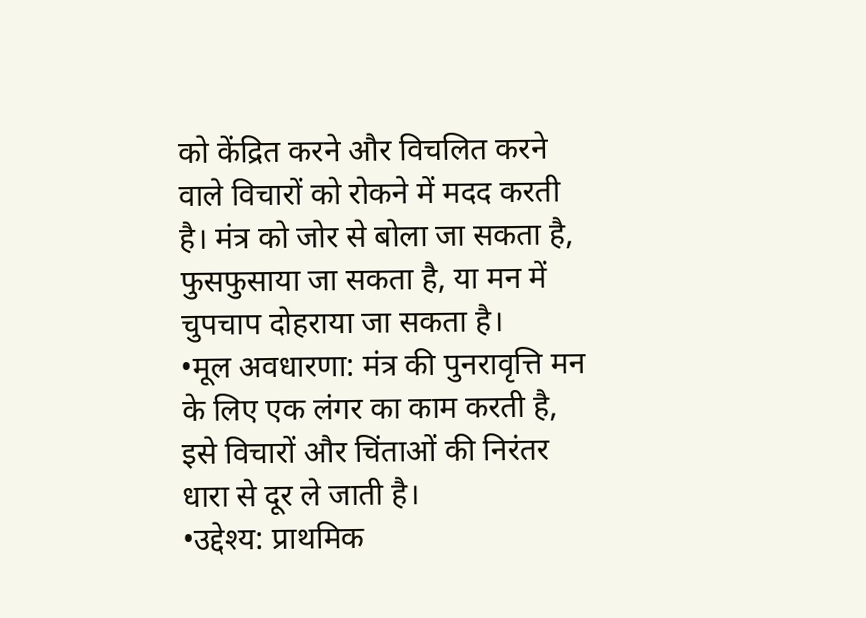को केंद्रित करने और विचलित करने वाले विचारों को रोकने में मदद करती है। मंत्र को जोर से बोला जा सकता है, फुसफुसाया जा सकता है, या मन में चुपचाप दोहराया जा सकता है।
•मूल अवधारणा: मंत्र की पुनरावृत्ति मन के लिए एक लंगर का काम करती है, इसे विचारों और चिंताओं की निरंतर धारा से दूर ले जाती है।
•उद्देश्य: प्राथमिक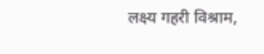लक्ष्य गहरी विश्राम,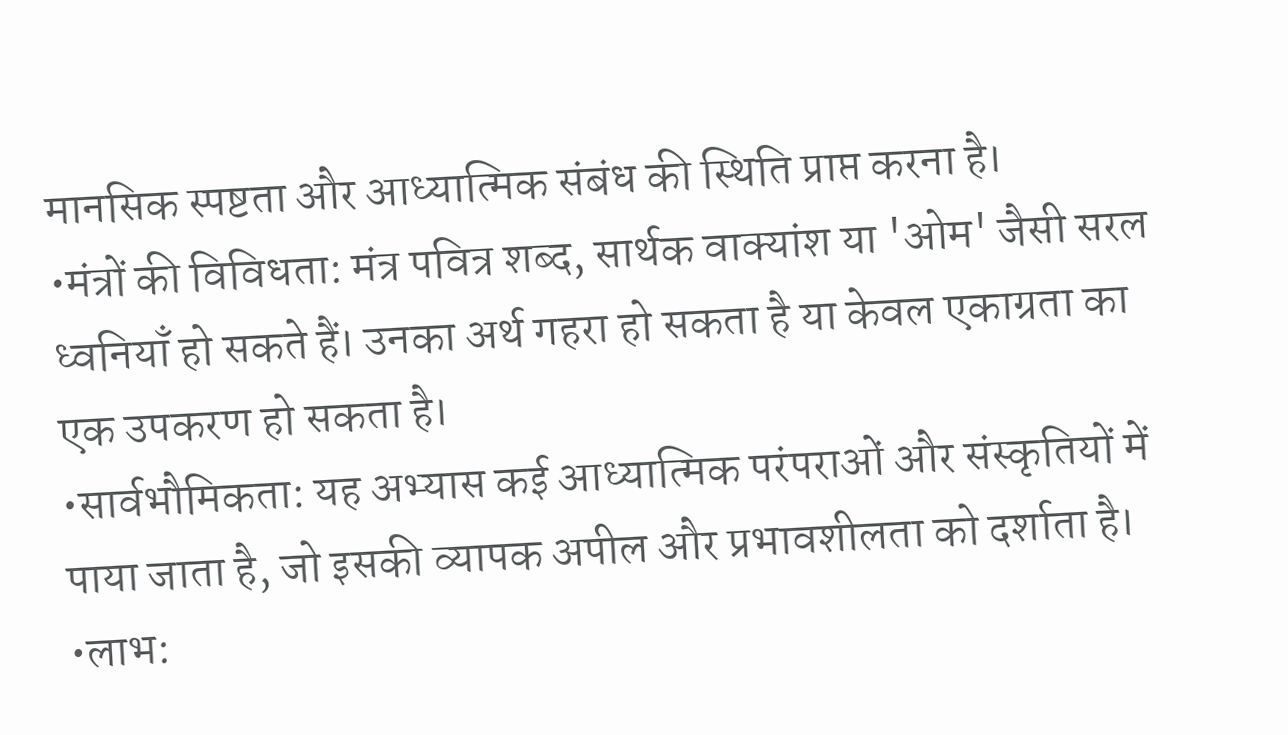मानसिक स्पष्टता और आध्यात्मिक संबंध की स्थिति प्राप्त करना है।
•मंत्रों की विविधता: मंत्र पवित्र शब्द, सार्थक वाक्यांश या 'ओम' जैसी सरल ध्वनियाँ हो सकते हैं। उनका अर्थ गहरा हो सकता है या केवल एकाग्रता का एक उपकरण हो सकता है।
•सार्वभौमिकता: यह अभ्यास कई आध्यात्मिक परंपराओं और संस्कृतियों में पाया जाता है, जो इसकी व्यापक अपील और प्रभावशीलता को दर्शाता है।
•लाभ: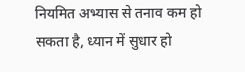नियमित अभ्यास से तनाव कम हो सकता है, ध्यान में सुधार हो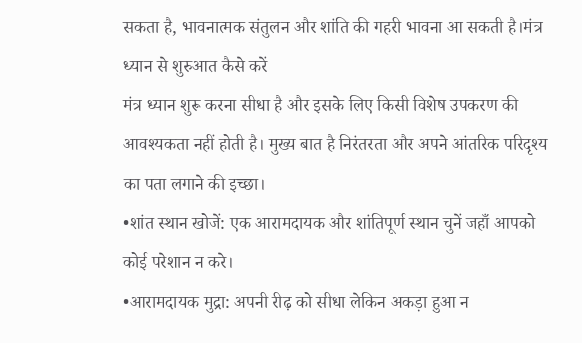सकता है, भावनात्मक संतुलन और शांति की गहरी भावना आ सकती है।मंत्र ध्यान से शुरुआत कैसे करें
मंत्र ध्यान शुरू करना सीधा है और इसके लिए किसी विशेष उपकरण की आवश्यकता नहीं होती है। मुख्य बात है निरंतरता और अपने आंतरिक परिदृश्य का पता लगाने की इच्छा।
•शांत स्थान खोजें: एक आरामदायक और शांतिपूर्ण स्थान चुनें जहाँ आपको कोई परेशान न करे।
•आरामदायक मुद्रा: अपनी रीढ़ को सीधा लेकिन अकड़ा हुआ न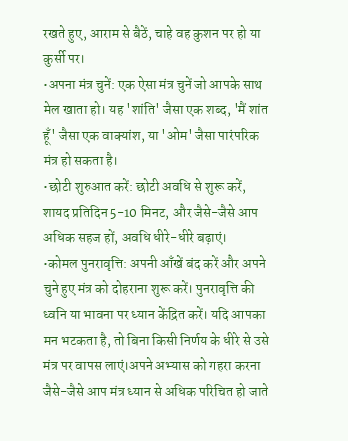रखते हुए, आराम से बैठें, चाहे वह कुशन पर हो या कुर्सी पर।
•अपना मंत्र चुनें: एक ऐसा मंत्र चुनें जो आपके साथ मेल खाता हो। यह 'शांति' जैसा एक शब्द, 'मैं शांत हूँ' जैसा एक वाक्यांश, या 'ओम' जैसा पारंपरिक मंत्र हो सकता है।
•छोटी शुरुआत करें: छोटी अवधि से शुरू करें, शायद प्रतिदिन 5-10 मिनट, और जैसे-जैसे आप अधिक सहज हों, अवधि धीरे-धीरे बढ़ाएं।
•कोमल पुनरावृत्ति: अपनी आँखें बंद करें और अपने चुने हुए मंत्र को दोहराना शुरू करें। पुनरावृत्ति की ध्वनि या भावना पर ध्यान केंद्रित करें। यदि आपका मन भटकता है, तो बिना किसी निर्णय के धीरे से उसे मंत्र पर वापस लाएं।अपने अभ्यास को गहरा करना
जैसे-जैसे आप मंत्र ध्यान से अधिक परिचित हो जाते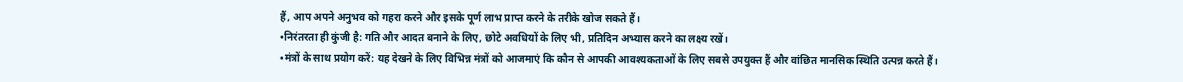हैं, आप अपने अनुभव को गहरा करने और इसके पूर्ण लाभ प्राप्त करने के तरीके खोज सकते हैं।
•निरंतरता ही कुंजी है: गति और आदत बनाने के लिए, छोटे अवधियों के लिए भी, प्रतिदिन अभ्यास करने का लक्ष्य रखें।
•मंत्रों के साथ प्रयोग करें: यह देखने के लिए विभिन्न मंत्रों को आजमाएं कि कौन से आपकी आवश्यकताओं के लिए सबसे उपयुक्त हैं और वांछित मानसिक स्थिति उत्पन्न करते हैं।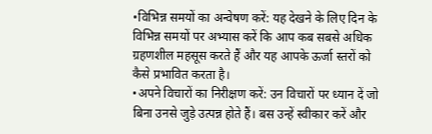•विभिन्न समयों का अन्वेषण करें: यह देखने के लिए दिन के विभिन्न समयों पर अभ्यास करें कि आप कब सबसे अधिक ग्रहणशील महसूस करते हैं और यह आपके ऊर्जा स्तरों को कैसे प्रभावित करता है।
•अपने विचारों का निरीक्षण करें: उन विचारों पर ध्यान दें जो बिना उनसे जुड़े उत्पन्न होते हैं। बस उन्हें स्वीकार करें और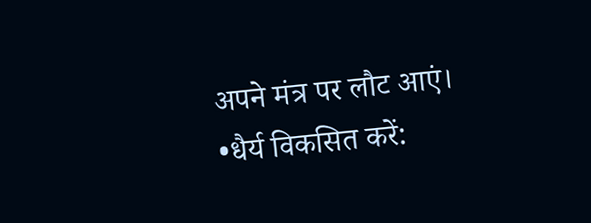अपने मंत्र पर लौट आएं।
•धैर्य विकसित करें: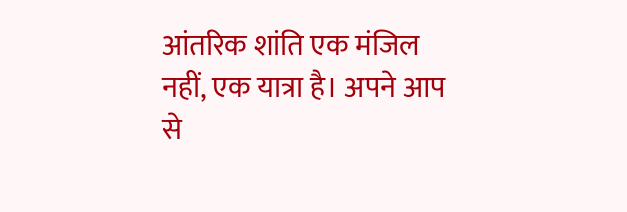आंतरिक शांति एक मंजिल नहीं, एक यात्रा है। अपने आप से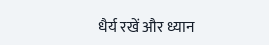धैर्य रखें और ध्यान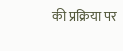की प्रक्रिया पर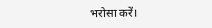भरोसा करें।